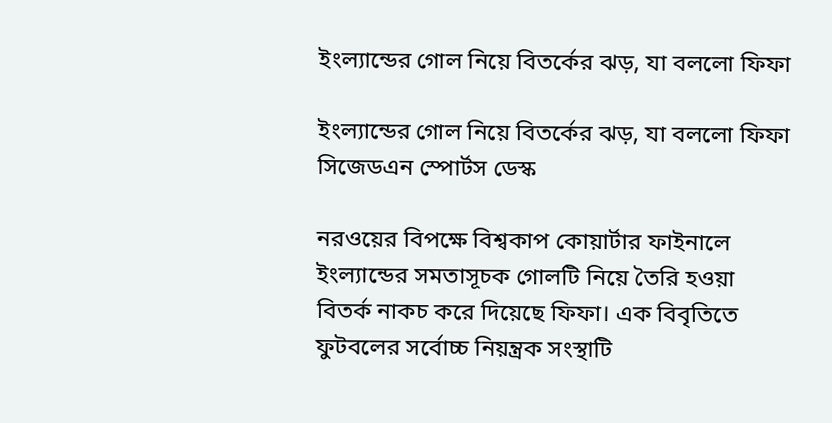ইংল্যান্ডের গোল নিয়ে বিতর্কের ঝড়, যা বললো ফিফা

ইংল্যান্ডের গোল নিয়ে বিতর্কের ঝড়, যা বললো ফিফা
সিজেডএন স্পোর্টস ডেস্ক

নরওয়ের বিপক্ষে বিশ্বকাপ কোয়ার্টার ফাইনালে ইংল্যান্ডের সমতাসূচক গোলটি নিয়ে তৈরি হওয়া বিতর্ক নাকচ করে দিয়েছে ফিফা। এক বিবৃতিতে ফুটবলের সর্বোচ্চ নিয়ন্ত্রক সংস্থাটি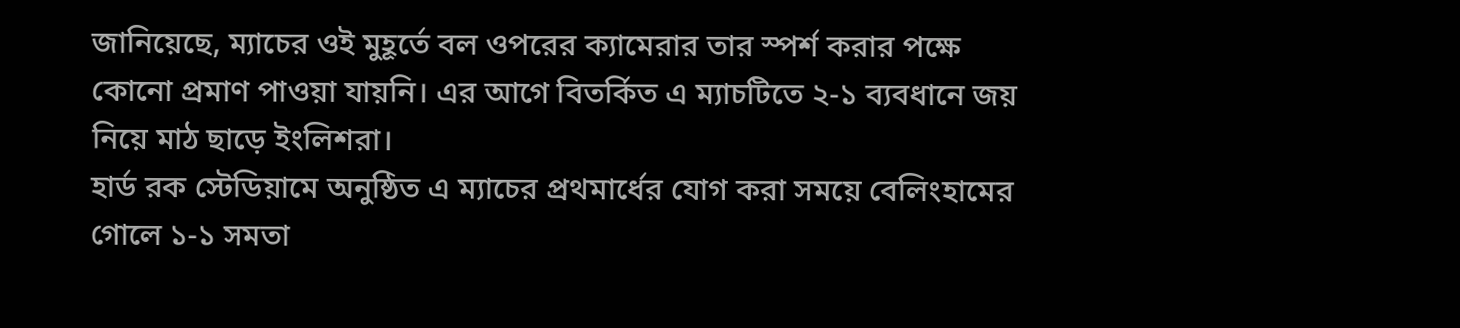জানিয়েছে, ম্যাচের ওই মুহূর্তে বল ওপরের ক্যামেরার তার স্পর্শ করার পক্ষে কোনো প্রমাণ পাওয়া যায়নি। এর আগে বিতর্কিত এ ম্যাচটিতে ২-১ ব্যবধানে জয় নিয়ে মাঠ ছাড়ে ইংলিশরা।
হার্ড রক স্টেডিয়ামে অনুষ্ঠিত এ ম্যাচের প্রথমার্ধের যোগ করা সময়ে বেলিংহামের গোলে ১-১ সমতা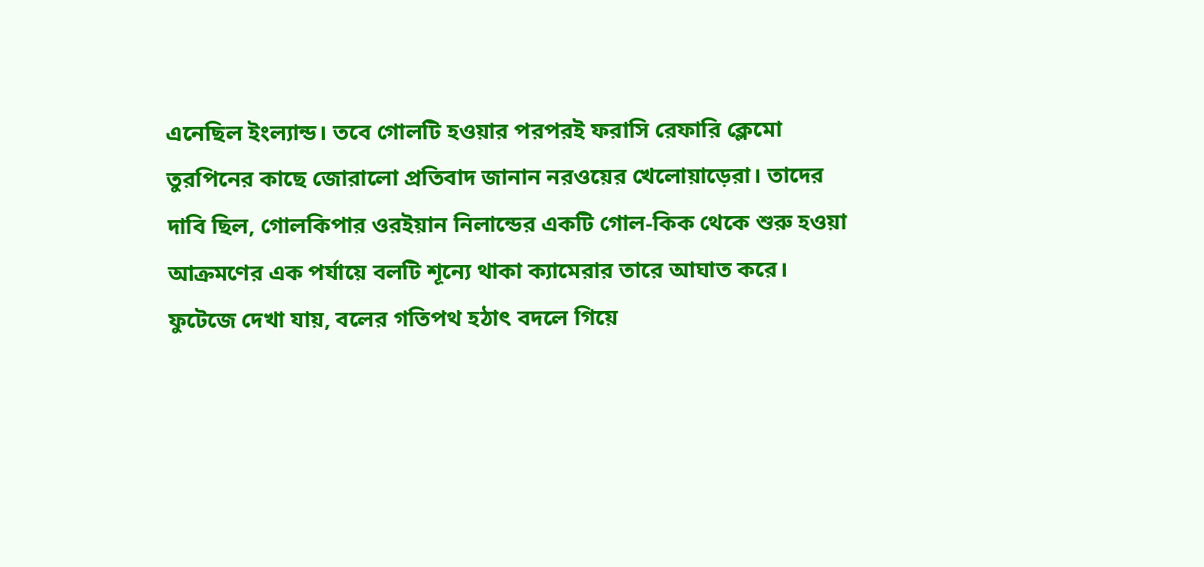এনেছিল ইংল্যান্ড। তবে গোলটি হওয়ার পরপরই ফরাসি রেফারি ক্লেমো তুরপিনের কাছে জোরালো প্রতিবাদ জানান নরওয়ের খেলোয়াড়েরা। তাদের দাবি ছিল, গোলকিপার ওরইয়ান নিলান্ডের একটি গোল-কিক থেকে শুরু হওয়া আক্রমণের এক পর্যায়ে বলটি শূন্যে থাকা ক্যামেরার তারে আঘাত করে। ফুটেজে দেখা যায়, বলের গতিপথ হঠাৎ বদলে গিয়ে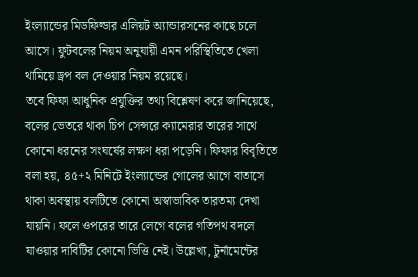ইংল্যান্ডের মিডফিল্ডার এলিয়ট অ্যান্ডারসনের কাছে চলে আসে। ফুটবলের নিয়ম অনুযায়ী এমন পরিস্থিতিতে খেলা থামিয়ে ড্রপ বল দেওয়ার নিয়ম রয়েছে।
তবে ফিফা আধুনিক প্রযুক্তির তথ্য বিশ্লেষণ করে জানিয়েছে, বলের ভেতরে থাকা চিপ সেন্সরে ক্যামেরার তারের সাথে কোনো ধরনের সংঘর্ষের লক্ষণ ধরা পড়েনি। ফিফার বিবৃতিতে বলা হয়, ৪৫+২ মিনিটে ইংল্যান্ডের গোলের আগে বাতাসে থাকা অবস্থায় বলটিতে কোনো অস্বাভাবিক তারতম্য দেখা যায়নি। ফলে ওপরের তারে লেগে বলের গতিপথ বদলে যাওয়ার দাবিটির কোনো ভিত্তি নেই। উল্লেখ্য, টুর্নামেন্টের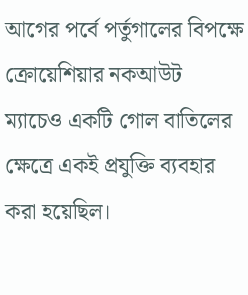আগের পর্বে পর্তুগালের বিপক্ষে ক্রোয়েশিয়ার নকআউট ম্যাচেও একটি গোল বাতিলের ক্ষেত্রে একই প্রযুক্তি ব্যবহার করা হয়েছিল।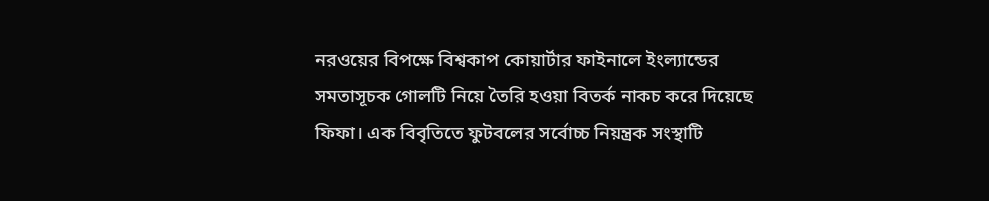নরওয়ের বিপক্ষে বিশ্বকাপ কোয়ার্টার ফাইনালে ইংল্যান্ডের সমতাসূচক গোলটি নিয়ে তৈরি হওয়া বিতর্ক নাকচ করে দিয়েছে ফিফা। এক বিবৃতিতে ফুটবলের সর্বোচ্চ নিয়ন্ত্রক সংস্থাটি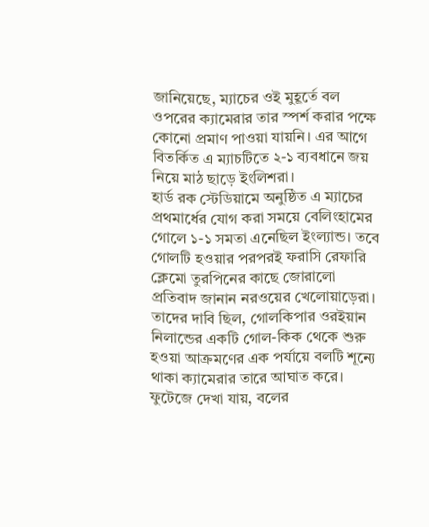জানিয়েছে, ম্যাচের ওই মুহূর্তে বল ওপরের ক্যামেরার তার স্পর্শ করার পক্ষে কোনো প্রমাণ পাওয়া যায়নি। এর আগে বিতর্কিত এ ম্যাচটিতে ২-১ ব্যবধানে জয় নিয়ে মাঠ ছাড়ে ইংলিশরা।
হার্ড রক স্টেডিয়ামে অনুষ্ঠিত এ ম্যাচের প্রথমার্ধের যোগ করা সময়ে বেলিংহামের গোলে ১-১ সমতা এনেছিল ইংল্যান্ড। তবে গোলটি হওয়ার পরপরই ফরাসি রেফারি ক্লেমো তুরপিনের কাছে জোরালো প্রতিবাদ জানান নরওয়ের খেলোয়াড়েরা। তাদের দাবি ছিল, গোলকিপার ওরইয়ান নিলান্ডের একটি গোল-কিক থেকে শুরু হওয়া আক্রমণের এক পর্যায়ে বলটি শূন্যে থাকা ক্যামেরার তারে আঘাত করে। ফুটেজে দেখা যায়, বলের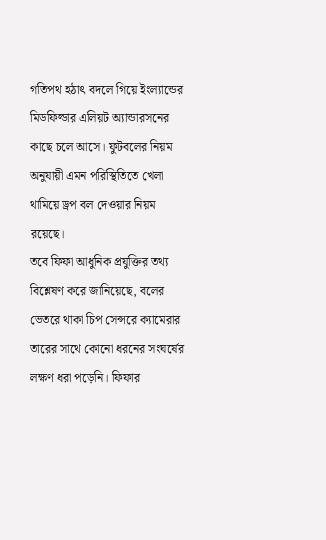গতিপথ হঠাৎ বদলে গিয়ে ইংল্যান্ডের মিডফিল্ডার এলিয়ট অ্যান্ডারসনের কাছে চলে আসে। ফুটবলের নিয়ম অনুযায়ী এমন পরিস্থিতিতে খেলা থামিয়ে ড্রপ বল দেওয়ার নিয়ম রয়েছে।
তবে ফিফা আধুনিক প্রযুক্তির তথ্য বিশ্লেষণ করে জানিয়েছে, বলের ভেতরে থাকা চিপ সেন্সরে ক্যামেরার তারের সাথে কোনো ধরনের সংঘর্ষের লক্ষণ ধরা পড়েনি। ফিফার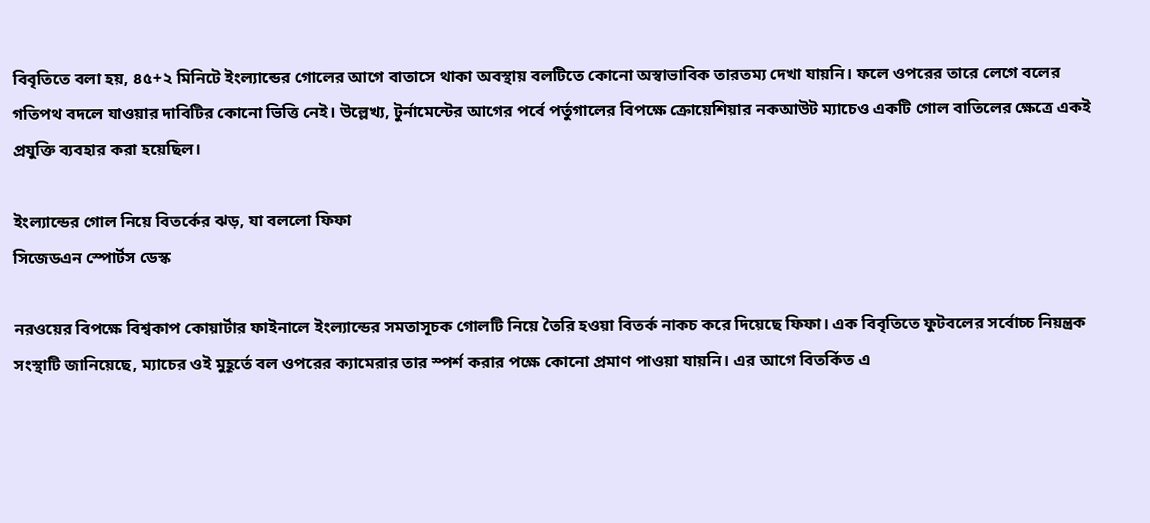বিবৃতিতে বলা হয়, ৪৫+২ মিনিটে ইংল্যান্ডের গোলের আগে বাতাসে থাকা অবস্থায় বলটিতে কোনো অস্বাভাবিক তারতম্য দেখা যায়নি। ফলে ওপরের তারে লেগে বলের গতিপথ বদলে যাওয়ার দাবিটির কোনো ভিত্তি নেই। উল্লেখ্য, টুর্নামেন্টের আগের পর্বে পর্তুগালের বিপক্ষে ক্রোয়েশিয়ার নকআউট ম্যাচেও একটি গোল বাতিলের ক্ষেত্রে একই প্রযুক্তি ব্যবহার করা হয়েছিল।

ইংল্যান্ডের গোল নিয়ে বিতর্কের ঝড়, যা বললো ফিফা
সিজেডএন স্পোর্টস ডেস্ক

নরওয়ের বিপক্ষে বিশ্বকাপ কোয়ার্টার ফাইনালে ইংল্যান্ডের সমতাসূচক গোলটি নিয়ে তৈরি হওয়া বিতর্ক নাকচ করে দিয়েছে ফিফা। এক বিবৃতিতে ফুটবলের সর্বোচ্চ নিয়ন্ত্রক সংস্থাটি জানিয়েছে, ম্যাচের ওই মুহূর্তে বল ওপরের ক্যামেরার তার স্পর্শ করার পক্ষে কোনো প্রমাণ পাওয়া যায়নি। এর আগে বিতর্কিত এ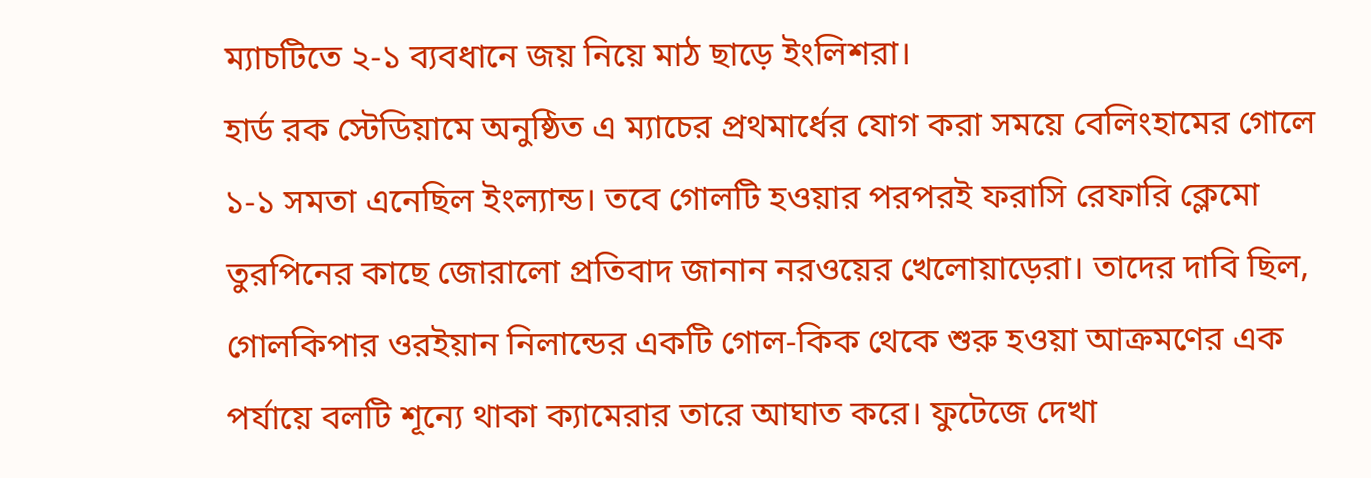ম্যাচটিতে ২-১ ব্যবধানে জয় নিয়ে মাঠ ছাড়ে ইংলিশরা।
হার্ড রক স্টেডিয়ামে অনুষ্ঠিত এ ম্যাচের প্রথমার্ধের যোগ করা সময়ে বেলিংহামের গোলে ১-১ সমতা এনেছিল ইংল্যান্ড। তবে গোলটি হওয়ার পরপরই ফরাসি রেফারি ক্লেমো তুরপিনের কাছে জোরালো প্রতিবাদ জানান নরওয়ের খেলোয়াড়েরা। তাদের দাবি ছিল, গোলকিপার ওরইয়ান নিলান্ডের একটি গোল-কিক থেকে শুরু হওয়া আক্রমণের এক পর্যায়ে বলটি শূন্যে থাকা ক্যামেরার তারে আঘাত করে। ফুটেজে দেখা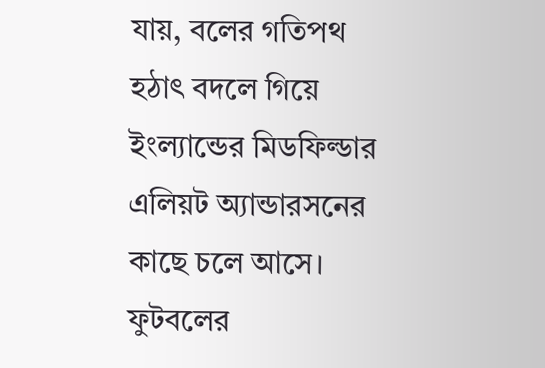যায়, বলের গতিপথ হঠাৎ বদলে গিয়ে ইংল্যান্ডের মিডফিল্ডার এলিয়ট অ্যান্ডারসনের কাছে চলে আসে। ফুটবলের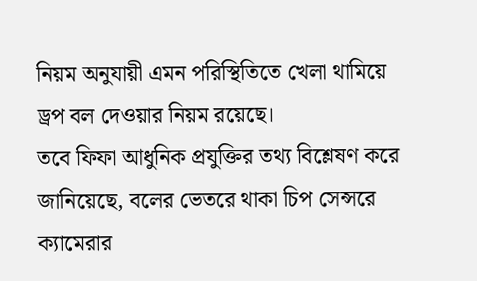নিয়ম অনুযায়ী এমন পরিস্থিতিতে খেলা থামিয়ে ড্রপ বল দেওয়ার নিয়ম রয়েছে।
তবে ফিফা আধুনিক প্রযুক্তির তথ্য বিশ্লেষণ করে জানিয়েছে, বলের ভেতরে থাকা চিপ সেন্সরে ক্যামেরার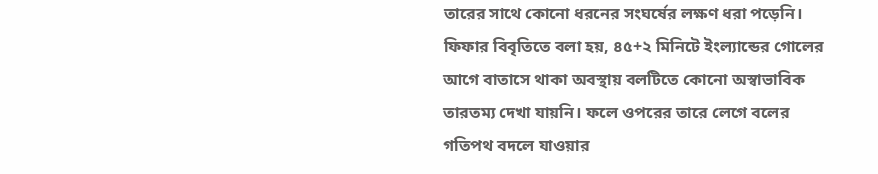তারের সাথে কোনো ধরনের সংঘর্ষের লক্ষণ ধরা পড়েনি। ফিফার বিবৃতিতে বলা হয়, ৪৫+২ মিনিটে ইংল্যান্ডের গোলের আগে বাতাসে থাকা অবস্থায় বলটিতে কোনো অস্বাভাবিক তারতম্য দেখা যায়নি। ফলে ওপরের তারে লেগে বলের গতিপথ বদলে যাওয়ার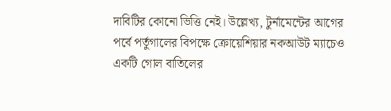দাবিটির কোনো ভিত্তি নেই। উল্লেখ্য, টুর্নামেন্টের আগের পর্বে পর্তুগালের বিপক্ষে ক্রোয়েশিয়ার নকআউট ম্যাচেও একটি গোল বাতিলের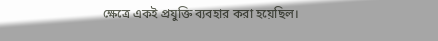ক্ষেত্রে একই প্রযুক্তি ব্যবহার করা হয়েছিল।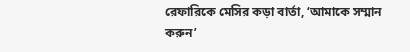রেফারিকে মেসির কড়া বার্তা, ‘আমাকে সম্মান করুন’